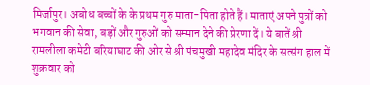मिर्जापुर। अबोध बच्चों के के प्रथम गुरु माता-पिता होते हैं। माताएं अपने पुत्रों को भगवान की सेवा, बड़ों और गुरुओं को सम्मान देने की प्रेरणा दें। ये बातें श्री रामलीला कमेटी बरियाघाट की ओर से श्री पंचमुखी महादेव मंदिर के सत्संग हाल में शुक्रवार को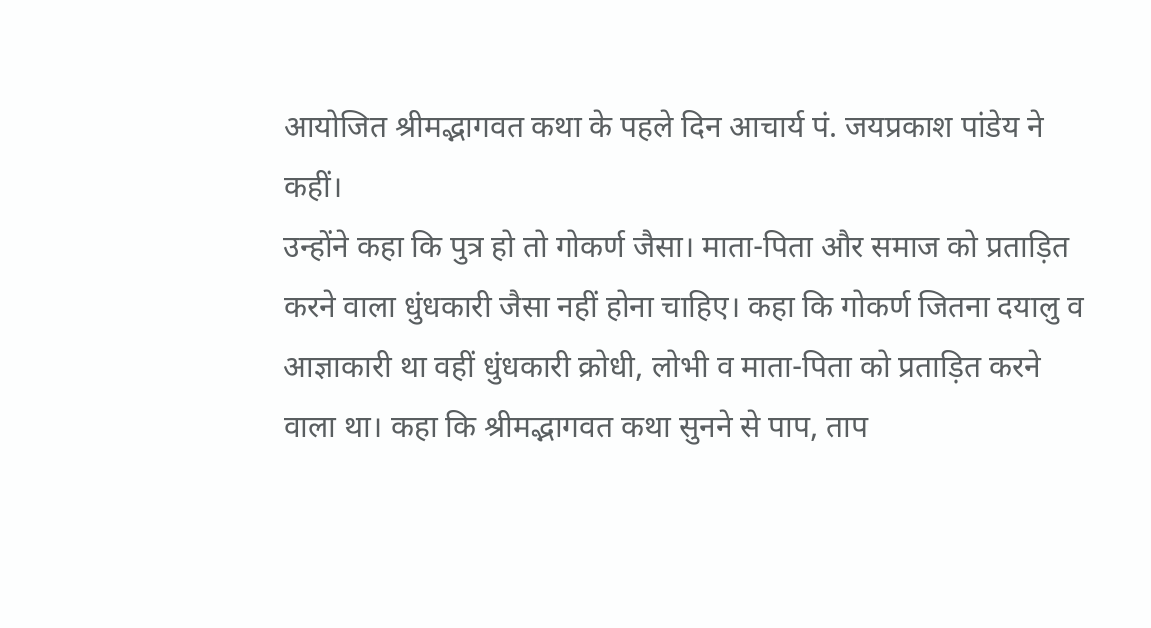आयोजित श्रीमद्भागवत कथा के पहले दिन आचार्य पं. जयप्रकाश पांडेय ने कहीं।
उन्होंने कहा कि पुत्र हो तो गोकर्ण जैसा। माता-पिता और समाज को प्रताड़ित करने वाला धुंधकारी जैसा नहीं होना चाहिए। कहा कि गोकर्ण जितना दयालु व आज्ञाकारी था वहीं धुंधकारी क्रोधी, लोभी व माता-पिता को प्रताड़ित करने वाला था। कहा कि श्रीमद्भागवत कथा सुनने से पाप, ताप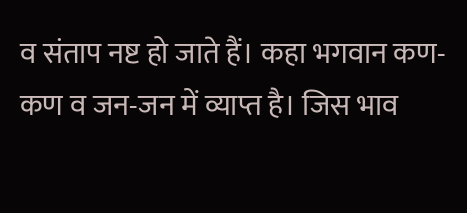व संताप नष्ट हो जाते हैं। कहा भगवान कण-कण व जन-जन में व्याप्त है। जिस भाव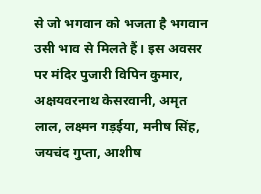से जो भगवान को भजता है भगवान उसी भाव से मिलते हैं। इस अवसर पर मंदिर पुजारी विपिन कुमार, अक्षयवरनाथ केसरवानी, अमृत लाल, लक्ष्मन गड़ईया, मनीष सिंह, जयचंद गुप्ता, आशीष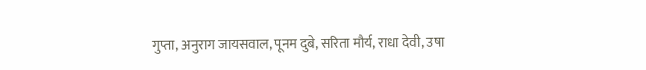गुप्ता, अनुराग जायसवाल, पूनम दुबे, सरिता मौर्य, राधा देवी, उषा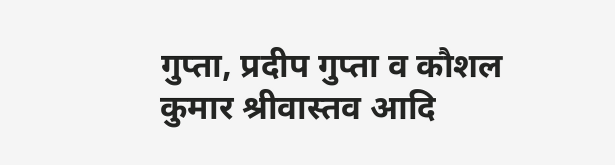गुप्ता, प्रदीप गुप्ता व कौशल कुमार श्रीवास्तव आदि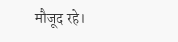मौजूद रहे।